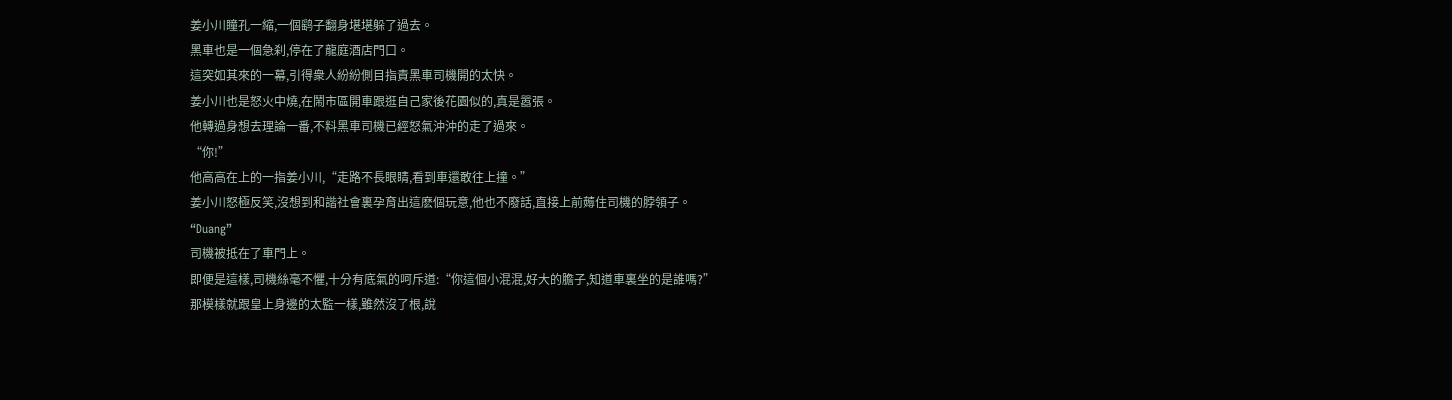姜小川瞳孔一縮,一個鹞子翻身堪堪躲了過去。
黑車也是一個急刹,停在了龍庭酒店門口。
這突如其來的一幕,引得衆人紛紛側目指責黑車司機開的太快。
姜小川也是怒火中燒,在鬧市區開車跟逛自己家後花園似的,真是嚣張。
他轉過身想去理論一番,不料黑車司機已經怒氣沖沖的走了過來。
“你!”
他高高在上的一指姜小川,“走路不長眼睛,看到車還敢往上撞。”
姜小川怒極反笑,沒想到和諧社會裏孕育出這麽個玩意,他也不廢話,直接上前薅住司機的脖領子。
“Duang”
司機被抵在了車門上。
即便是這樣,司機絲毫不懼,十分有底氣的呵斥道:“你這個小混混,好大的膽子,知道車裏坐的是誰嗎?”
那模樣就跟皇上身邊的太監一樣,雖然沒了根,說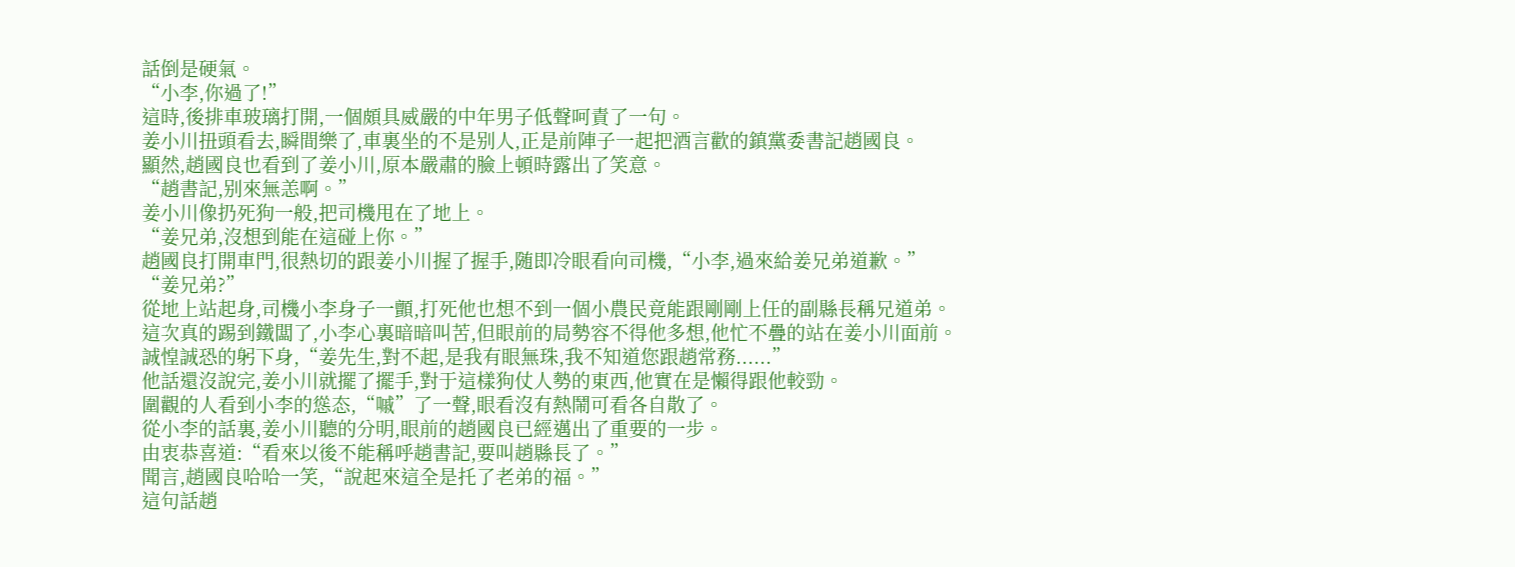話倒是硬氣。
“小李,你過了!”
這時,後排車玻璃打開,一個頗具威嚴的中年男子低聲呵責了一句。
姜小川扭頭看去,瞬間樂了,車裏坐的不是别人,正是前陣子一起把酒言歡的鎮黨委書記趙國良。
顯然,趙國良也看到了姜小川,原本嚴肅的臉上頓時露出了笑意。
“趙書記,别來無恙啊。”
姜小川像扔死狗一般,把司機甩在了地上。
“姜兄弟,沒想到能在這碰上你。”
趙國良打開車門,很熱切的跟姜小川握了握手,随即冷眼看向司機,“小李,過來給姜兄弟道歉。”
“姜兄弟?”
從地上站起身,司機小李身子一顫,打死他也想不到一個小農民竟能跟剛剛上任的副縣長稱兄道弟。
這次真的踢到鐵闆了,小李心裏暗暗叫苦,但眼前的局勢容不得他多想,他忙不疊的站在姜小川面前。
誠惶誠恐的躬下身,“姜先生,對不起,是我有眼無珠,我不知道您跟趙常務......”
他話還沒說完,姜小川就擺了擺手,對于這樣狗仗人勢的東西,他實在是懶得跟他較勁。
圍觀的人看到小李的慫态,“嘁”了一聲,眼看沒有熱鬧可看各自散了。
從小李的話裏,姜小川聽的分明,眼前的趙國良已經邁出了重要的一步。
由衷恭喜道:“看來以後不能稱呼趙書記,要叫趙縣長了。”
聞言,趙國良哈哈一笑,“說起來這全是托了老弟的福。”
這句話趙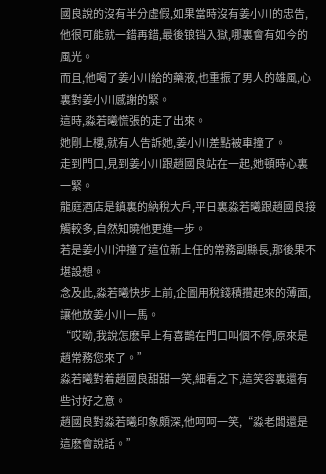國良說的沒有半分虛假,如果當時沒有姜小川的忠告,他很可能就一錯再錯,最後锒铛入獄,哪裏會有如今的風光。
而且,他喝了姜小川給的藥液,也重振了男人的雄風,心裏對姜小川感謝的緊。
這時,淼若曦慌張的走了出來。
她剛上樓,就有人告訴她,姜小川差點被車撞了。
走到門口,見到姜小川跟趙國良站在一起,她頓時心裏一緊。
龍庭酒店是鎮裏的納稅大戶,平日裏淼若曦跟趙國良接觸較多,自然知曉他更進一步。
若是姜小川沖撞了這位新上任的常務副縣長,那後果不堪設想。
念及此,淼若曦快步上前,企圖用稅錢積攢起來的薄面,讓他放姜小川一馬。
“哎呦,我說怎麽早上有喜鵲在門口叫個不停,原來是趙常務您來了。”
淼若曦對着趙國良甜甜一笑,細看之下,這笑容裏還有些讨好之意。
趙國良對淼若曦印象頗深,他呵呵一笑,“淼老闆還是這麽會說話。”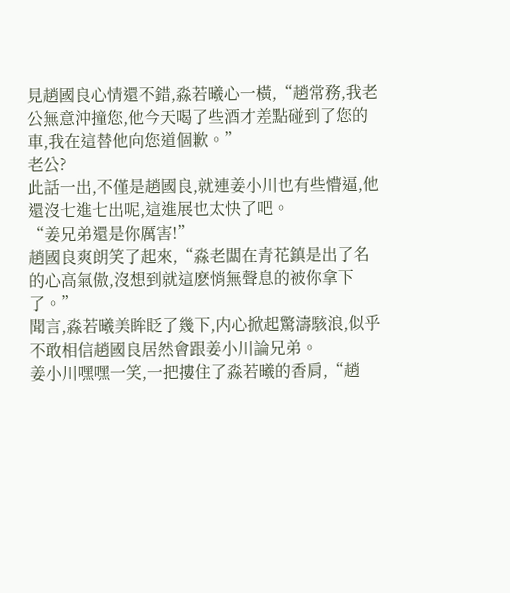見趙國良心情還不錯,淼若曦心一橫,“趙常務,我老公無意沖撞您,他今天喝了些酒才差點碰到了您的車,我在這替他向您道個歉。”
老公?
此話一出,不僅是趙國良,就連姜小川也有些懵逼,他還沒七進七出呢,這進展也太快了吧。
“姜兄弟還是你厲害!”
趙國良爽朗笑了起來,“淼老闆在青花鎮是出了名的心高氣傲,沒想到就這麽悄無聲息的被你拿下了。”
聞言,淼若曦美眸眨了幾下,内心掀起驚濤駭浪,似乎不敢相信趙國良居然會跟姜小川論兄弟。
姜小川嘿嘿一笑,一把摟住了淼若曦的香肩,“趙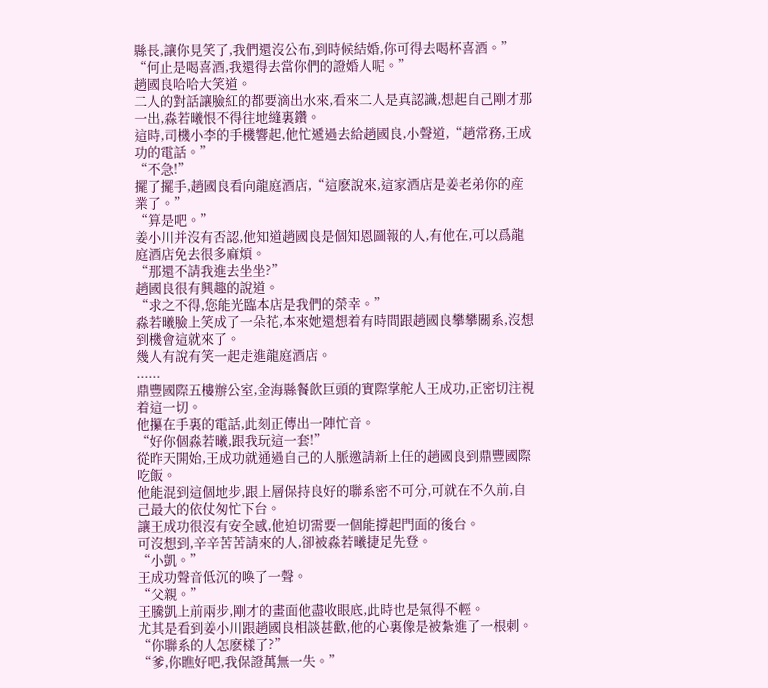縣長,讓你見笑了,我們還沒公布,到時候結婚,你可得去喝杯喜酒。”
“何止是喝喜酒,我還得去當你們的證婚人呢。”
趙國良哈哈大笑道。
二人的對話讓臉紅的都要滴出水來,看來二人是真認識,想起自己剛才那一出,淼若曦恨不得往地縫裏鑽。
這時,司機小李的手機響起,他忙遞過去給趙國良,小聲道,“趙常務,王成功的電話。”
“不急!”
擺了擺手,趙國良看向龍庭酒店,“這麽說來,這家酒店是姜老弟你的産業了。”
“算是吧。”
姜小川并沒有否認,他知道趙國良是個知恩圖報的人,有他在,可以爲龍庭酒店免去很多麻煩。
“那還不請我進去坐坐?”
趙國良很有興趣的說道。
“求之不得,您能光臨本店是我們的榮幸。”
淼若曦臉上笑成了一朵花,本來她還想着有時間跟趙國良攀攀關系,沒想到機會這就來了。
幾人有說有笑一起走進龍庭酒店。
......
鼎豐國際五樓辦公室,金海縣餐飲巨頭的實際掌舵人王成功,正密切注視着這一切。
他攥在手裏的電話,此刻正傳出一陣忙音。
“好你個淼若曦,跟我玩這一套!”
從昨天開始,王成功就通過自己的人脈邀請新上任的趙國良到鼎豐國際吃飯。
他能混到這個地步,跟上層保持良好的聯系密不可分,可就在不久前,自己最大的依仗匆忙下台。
讓王成功很沒有安全感,他迫切需要一個能撐起門面的後台。
可沒想到,辛辛苦苦請來的人,卻被淼若曦捷足先登。
“小凱。”
王成功聲音低沉的喚了一聲。
“父親。”
王騰凱上前兩步,剛才的畫面他盡收眼底,此時也是氣得不輕。
尤其是看到姜小川跟趙國良相談甚歡,他的心裏像是被紮進了一根刺。
“你聯系的人怎麽樣了?”
“爹,你瞧好吧,我保證萬無一失。”